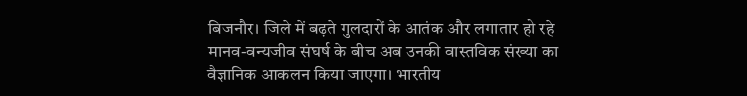बिजनौर। जिले में बढ़ते गुलदारों के आतंक और लगातार हो रहे मानव-वन्यजीव संघर्ष के बीच अब उनकी वास्तविक संख्या का वैज्ञानिक आकलन किया जाएगा। भारतीय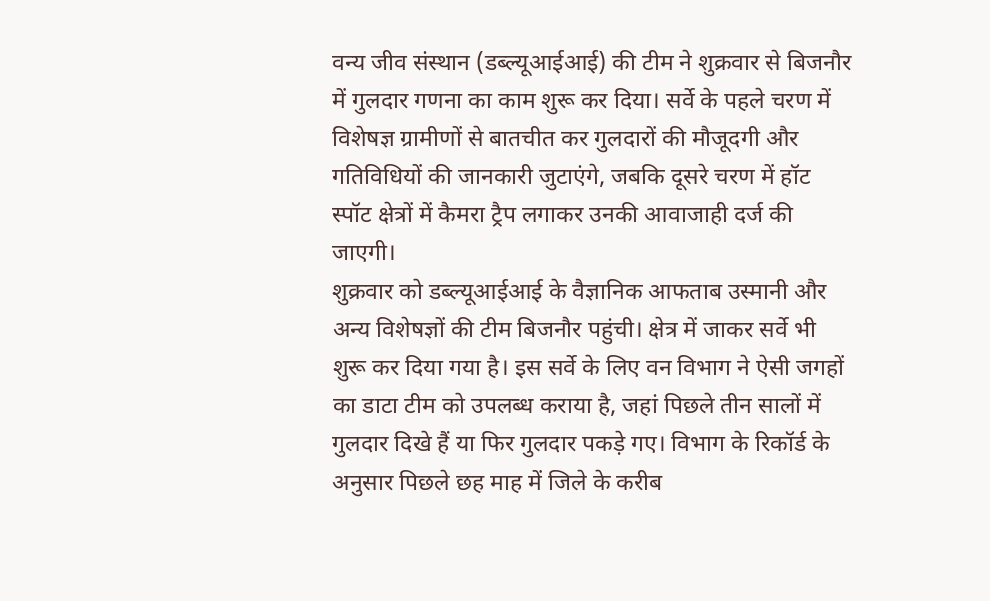वन्य जीव संस्थान (डब्ल्यूआईआई) की टीम ने शुक्रवार से बिजनौर में गुलदार गणना का काम शुरू कर दिया। सर्वे के पहले चरण में विशेषज्ञ ग्रामीणों से बातचीत कर गुलदारों की मौजूदगी और गतिविधियों की जानकारी जुटाएंगे, जबकि दूसरे चरण में हॉट स्पॉट क्षेत्रों में कैमरा ट्रैप लगाकर उनकी आवाजाही दर्ज की जाएगी।
शुक्रवार को डब्ल्यूआईआई के वैज्ञानिक आफताब उस्मानी और अन्य विशेषज्ञों की टीम बिजनौर पहुंची। क्षेत्र में जाकर सर्वे भी शुरू कर दिया गया है। इस सर्वे के लिए वन विभाग ने ऐसी जगहों का डाटा टीम को उपलब्ध कराया है, जहां पिछले तीन सालों में गुलदार दिखे हैं या फिर गुलदार पकड़े गए। विभाग के रिकॉर्ड के अनुसार पिछले छह माह में जिले के करीब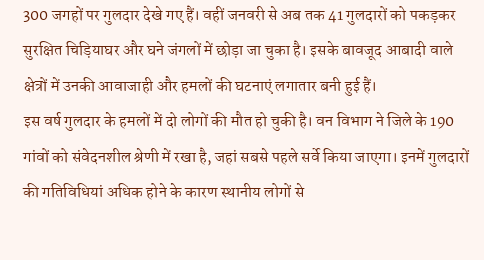300 जगहों पर गुलदार देखे गए हैं। वहीं जनवरी से अब तक 41 गुलदारों को पकड़कर सुरक्षित चिड़ियाघर और घने जंगलों में छोड़ा जा चुका है। इसके बावजूद आबादी वाले क्षेत्रों में उनकी आवाजाही और हमलों की घटनाएं लगातार बनी हुई हैं।
इस वर्ष गुलदार के हमलों में दो लोगों की मौत हो चुकी है। वन विभाग ने जिले के 190 गांवों को संवेदनशील श्रेणी में रखा है, जहां सबसे पहले सर्वे किया जाएगा। इनमें गुलदारों की गतिविधियां अधिक होने के कारण स्थानीय लोगों से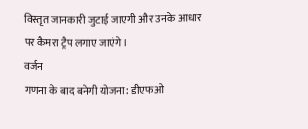विस्तृत जानकारी जुटाई जाएगी और उनके आधार पर कैमरा ट्रैप लगाए जाएंगे।
वर्जन
गणना के बाद बनेगी योजना: डीएफओ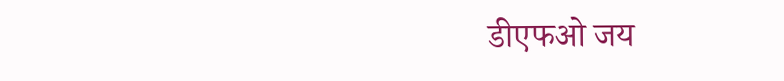डीएफओ जय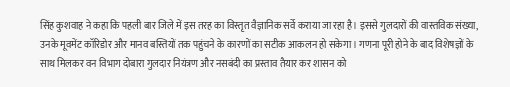सिंह कुशवाह ने कहा कि पहली बार जिले में इस तरह का विस्तृत वैज्ञानिक सर्वे कराया जा रहा है। इससे गुलदारों की वास्तविक संख्या, उनके मूवमेंट कॉरिडोर और मानव बस्तियों तक पहुंचने के कारणों का सटीक आकलन हो सकेगा। गणना पूरी होने के बाद विशेषज्ञों के साथ मिलकर वन विभाग दोबारा गुलदार नियंत्रण और नसबंदी का प्रस्ताव तैयार कर शासन को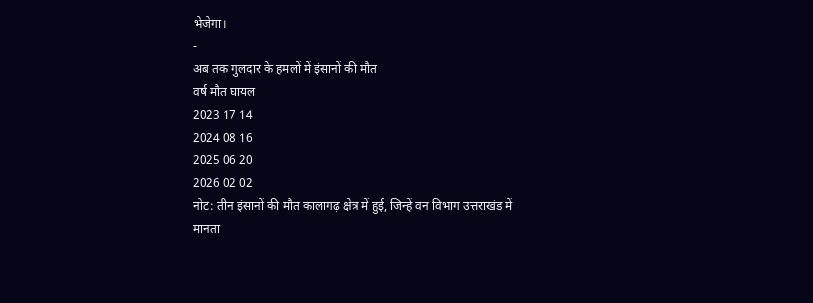भेजेगा।
-
अब तक गुलदार के हमलों में इंसानों की मौत
वर्ष मौत घायल
2023 17 14
2024 08 16
2025 06 20
2026 02 02
नोट: तीन इंसानों की मौत कालागढ़ क्षेत्र में हुई, जिन्हें वन विभाग उत्तराखंड में मानता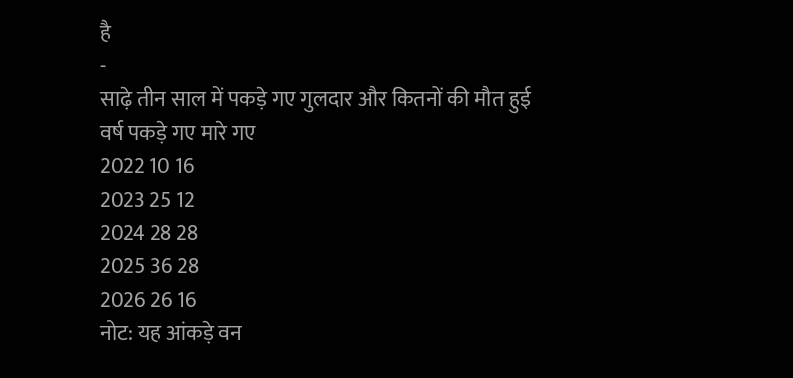है
-
साढ़े तीन साल में पकड़े गए गुलदार और कितनों की मौत हुई
वर्ष पकड़े गए मारे गए
2022 10 16
2023 25 12
2024 28 28
2025 36 28
2026 26 16
नोट: यह आंकड़े वन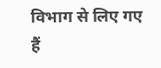विभाग से लिए गए हैं